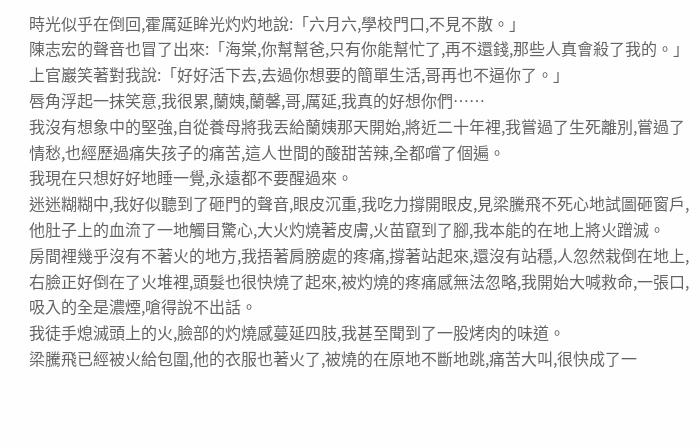時光似乎在倒回,霍厲延眸光灼灼地說:「六月六,學校門口,不見不散。」
陳志宏的聲音也冒了出來:「海棠,你幫幫爸,只有你能幫忙了,再不還錢,那些人真會殺了我的。」
上官巖笑著對我說:「好好活下去,去過你想要的簡單生活,哥再也不逼你了。」
唇角浮起一抹笑意,我很累,蘭姨,蘭馨,哥,厲延,我真的好想你們……
我沒有想象中的堅強,自從養母將我丟給蘭姨那天開始,將近二十年裡,我嘗過了生死離別,嘗過了情愁,也經歷過痛失孩子的痛苦,這人世間的酸甜苦辣,全都嚐了個遍。
我現在只想好好地睡一覺,永遠都不要醒過來。
迷迷糊糊中,我好似聽到了砸門的聲音,眼皮沉重,我吃力撐開眼皮,見梁騰飛不死心地試圖砸窗戶,他肚子上的血流了一地觸目驚心,大火灼燒著皮膚,火苗竄到了腳,我本能的在地上將火蹭滅。
房間裡幾乎沒有不著火的地方,我捂著肩膀處的疼痛,撐著站起來,還沒有站穩,人忽然栽倒在地上,右臉正好倒在了火堆裡,頭髮也很快燒了起來,被灼燒的疼痛感無法忽略,我開始大喊救命,一張口,吸入的全是濃煙,嗆得說不出話。
我徒手熄滅頭上的火,臉部的灼燒感蔓延四肢,我甚至聞到了一股烤肉的味道。
梁騰飛已經被火給包圍,他的衣服也著火了,被燒的在原地不斷地跳,痛苦大叫,很快成了一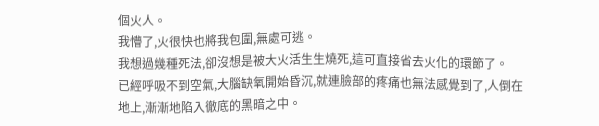個火人。
我懵了,火很快也將我包圍,無處可逃。
我想過幾種死法,卻沒想是被大火活生生燒死,這可直接省去火化的環節了。
已經呼吸不到空氣,大腦缺氧開始昏沉,就連臉部的疼痛也無法感覺到了,人倒在地上,漸漸地陷入徹底的黑暗之中。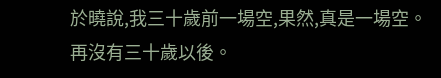於曉說,我三十歲前一場空,果然,真是一場空。
再沒有三十歲以後。